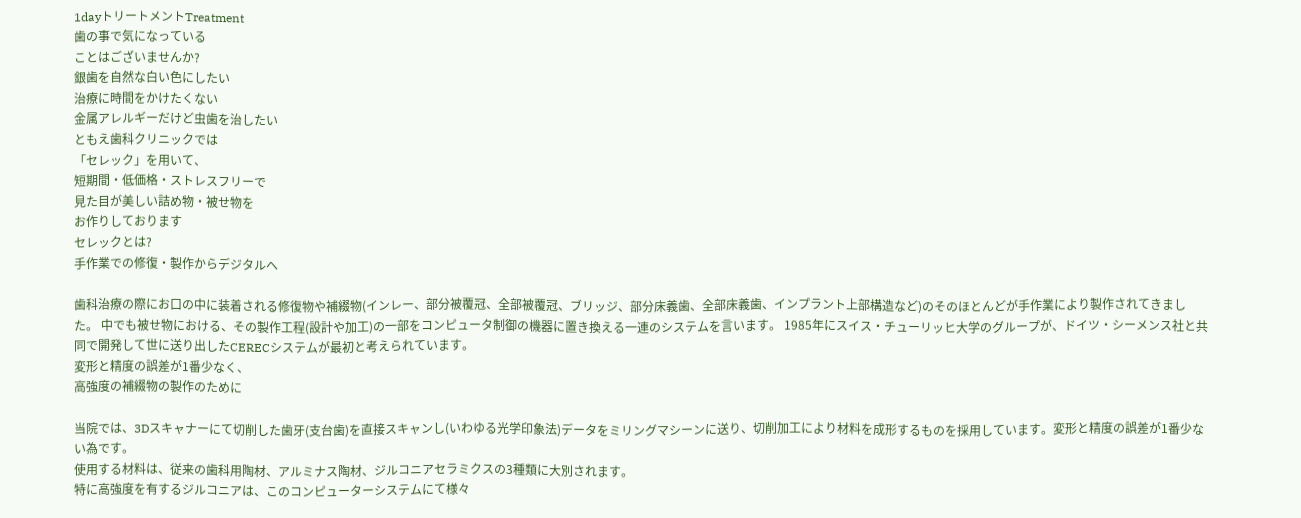1dayトリートメントTreatment
歯の事で気になっている
ことはございませんか?
銀歯を自然な白い色にしたい
治療に時間をかけたくない
金属アレルギーだけど虫歯を治したい
ともえ歯科クリニックでは
「セレック」を用いて、
短期間・低価格・ストレスフリーで
見た目が美しい詰め物・被せ物を
お作りしております
セレックとは?
手作業での修復・製作からデジタルへ

歯科治療の際にお口の中に装着される修復物や補綴物(インレー、部分被覆冠、全部被覆冠、ブリッジ、部分床義歯、全部床義歯、インプラント上部構造など)のそのほとんどが手作業により製作されてきました。 中でも被せ物における、その製作工程(設計や加工)の一部をコンピュータ制御の機器に置き換える一連のシステムを言います。 1985年にスイス・チューリッヒ大学のグループが、ドイツ・シーメンス社と共同で開発して世に送り出したCERECシステムが最初と考えられています。
変形と精度の誤差が1番少なく、
高強度の補綴物の製作のために

当院では、3Dスキャナーにて切削した歯牙(支台歯)を直接スキャンし(いわゆる光学印象法)データをミリングマシーンに送り、切削加工により材料を成形するものを採用しています。変形と精度の誤差が1番少ない為です。
使用する材料は、従来の歯科用陶材、アルミナス陶材、ジルコニアセラミクスの3種類に大別されます。
特に高強度を有するジルコニアは、このコンピューターシステムにて様々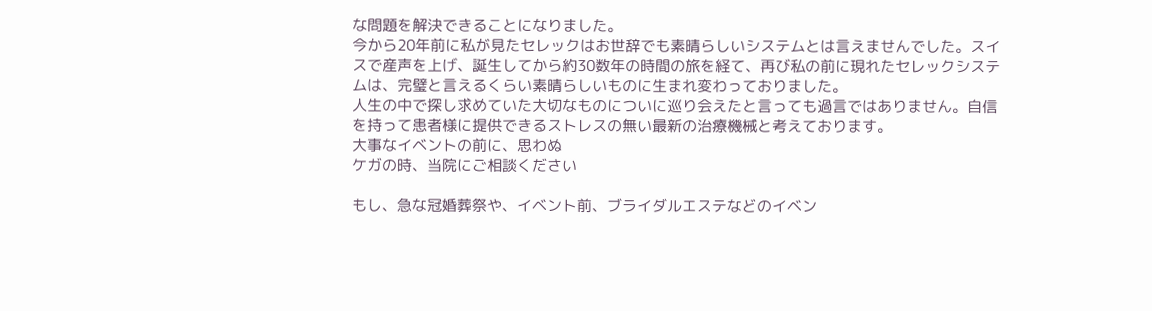な問題を解決できることになりました。
今から20年前に私が見たセレックはお世辞でも素晴らしいシステムとは言えませんでした。スイスで産声を上げ、誕生してから約30数年の時間の旅を経て、再び私の前に現れたセレックシステムは、完璧と言えるくらい素晴らしいものに生まれ変わっておりました。
人生の中で探し求めていた大切なものについに巡り会えたと言っても過言ではありません。自信を持って患者様に提供できるストレスの無い最新の治療機械と考えております。
大事なイベントの前に、思わぬ
ケガの時、当院にご相談ください

もし、急な冠婚葬祭や、イベント前、ブライダルエステなどのイベン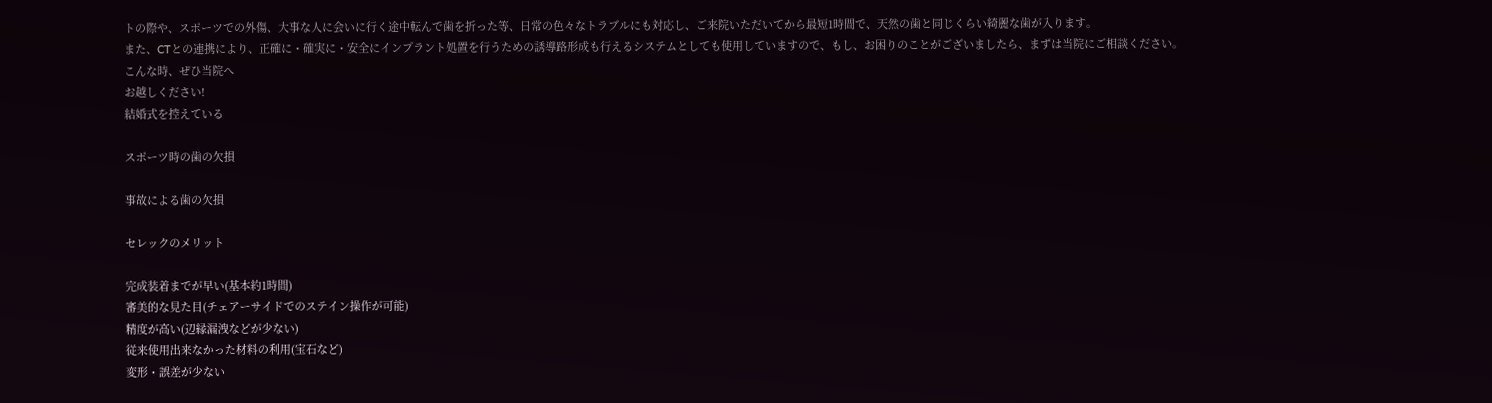トの際や、スポーツでの外傷、大事な人に会いに行く途中転んで歯を折った等、日常の色々なトラブルにも対応し、ご来院いただいてから最短1時間で、天然の歯と同じくらい綺麗な歯が入ります。
また、CTとの連携により、正確に・確実に・安全にインプラント処置を行うための誘導路形成も行えるシステムとしても使用していますので、もし、お困りのことがございましたら、まずは当院にご相談ください。
こんな時、ぜひ当院へ
お越しください!
結婚式を控えている

スポーツ時の歯の欠損

事故による歯の欠損

セレックのメリット

完成装着までが早い(基本約1時間)
審美的な見た目(チェアーサイドでのステイン操作が可能)
精度が高い(辺縁漏洩などが少ない)
従来使用出来なかった材料の利用(宝石など)
変形・誤差が少ない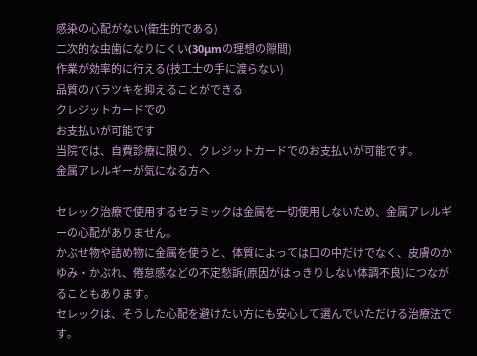感染の心配がない(衛生的である)
二次的な虫歯になりにくい(30μmの理想の隙間)
作業が効率的に行える(技工士の手に渡らない)
品質のバラツキを抑えることができる
クレジットカードでの
お支払いが可能です
当院では、自費診療に限り、クレジットカードでのお支払いが可能です。
金属アレルギーが気になる方へ

セレック治療で使用するセラミックは金属を一切使用しないため、金属アレルギーの心配がありません。
かぶせ物や詰め物に金属を使うと、体質によっては口の中だけでなく、皮膚のかゆみ・かぶれ、倦怠感などの不定愁訴(原因がはっきりしない体調不良)につながることもあります。
セレックは、そうした心配を避けたい方にも安心して選んでいただける治療法です。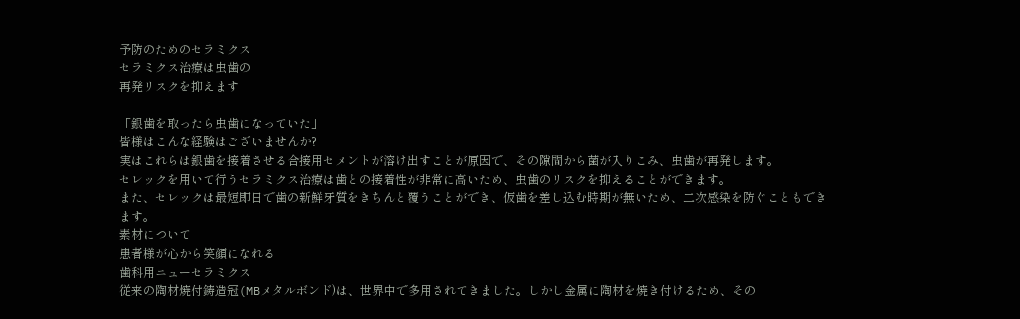予防のためのセラミクス
セラミクス治療は虫歯の
再発リスクを抑えます

「銀歯を取ったら虫歯になっていた」
皆様はこんな経験はございませんか?
実はこれらは銀歯を接着させる合接用セメントが溶け出すことが原因で、その隙間から菌が入りこみ、虫歯が再発します。
セレックを用いて行うセラミクス治療は歯との接着性が非常に高いため、虫歯のリスクを抑えることができます。
また、セレックは最短即日で歯の新鮮牙質をきちんと覆うことができ、仮歯を差し込む時期が無いため、二次感染を防ぐこともできます。
素材について
患者様が心から笑顔になれる
歯科用ニューセラミクス
従来の陶材焼付鋳造冠(MBメタルボンド)は、世界中で多用されてきました。しかし金属に陶材を焼き付けるため、その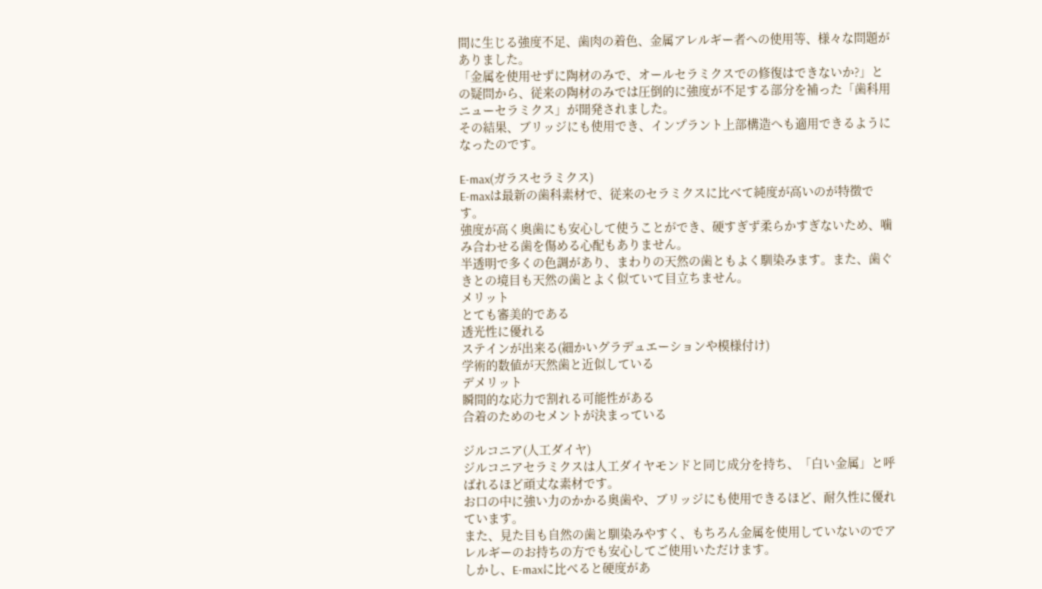間に生じる強度不足、歯肉の着色、金属アレルギー者への使用等、様々な問題がありました。
「金属を使用せずに陶材のみで、オールセラミクスでの修復はできないか?」との疑問から、従来の陶材のみでは圧倒的に強度が不足する部分を補った「歯科用ニューセラミクス」が開発されました。
その結果、ブリッジにも使用でき、インプラント上部構造へも適用できるようになったのです。

E-max(ガラスセラミクス)
E-maxは最新の歯科素材で、従来のセラミクスに比べて純度が高いのが特徴です。
強度が高く奥歯にも安心して使うことができ、硬すぎず柔らかすぎないため、噛み合わせる歯を傷める心配もありません。
半透明で多くの色調があり、まわりの天然の歯ともよく馴染みます。また、歯ぐきとの境目も天然の歯とよく似ていて目立ちません。
メリット
とても審美的である
透光性に優れる
ステインが出来る(細かいグラデュエーションや模様付け)
学術的数値が天然歯と近似している
デメリット
瞬間的な応力で割れる可能性がある
合着のためのセメントが決まっている

ジルコニア(人工ダイヤ)
ジルコニアセラミクスは人工ダイヤモンドと同じ成分を持ち、「白い金属」と呼ばれるほど頑丈な素材です。
お口の中に強い力のかかる奥歯や、ブリッジにも使用できるほど、耐久性に優れています。
また、見た目も自然の歯と馴染みやすく、もちろん金属を使用していないのでアレルギーのお持ちの方でも安心してご使用いただけます。
しかし、E-maxに比べると硬度があ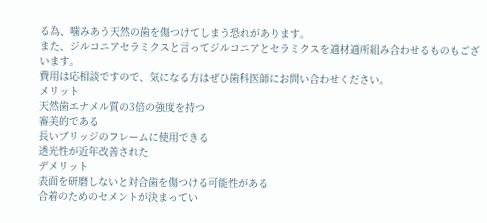る為、噛みあう天然の歯を傷つけてしまう恐れがあります。
また、ジルコニアセラミクスと言ってジルコニアとセラミクスを適材適所組み合わせるものもございます。
費用は応相談ですので、気になる方はぜひ歯科医師にお問い合わせください。
メリット
天然歯エナメル質の3倍の強度を持つ
審美的である
長いブリッジのフレームに使用できる
透光性が近年改善された
デメリット
表面を研磨しないと対合歯を傷つける可能性がある
合着のためのセメントが決まってい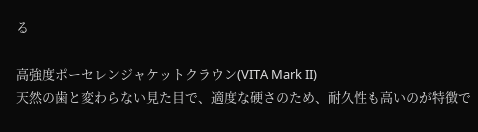る

高強度ポーセレンジャケットクラウン(VITA Mark II)
天然の歯と変わらない見た目で、適度な硬さのため、耐久性も高いのが特徴で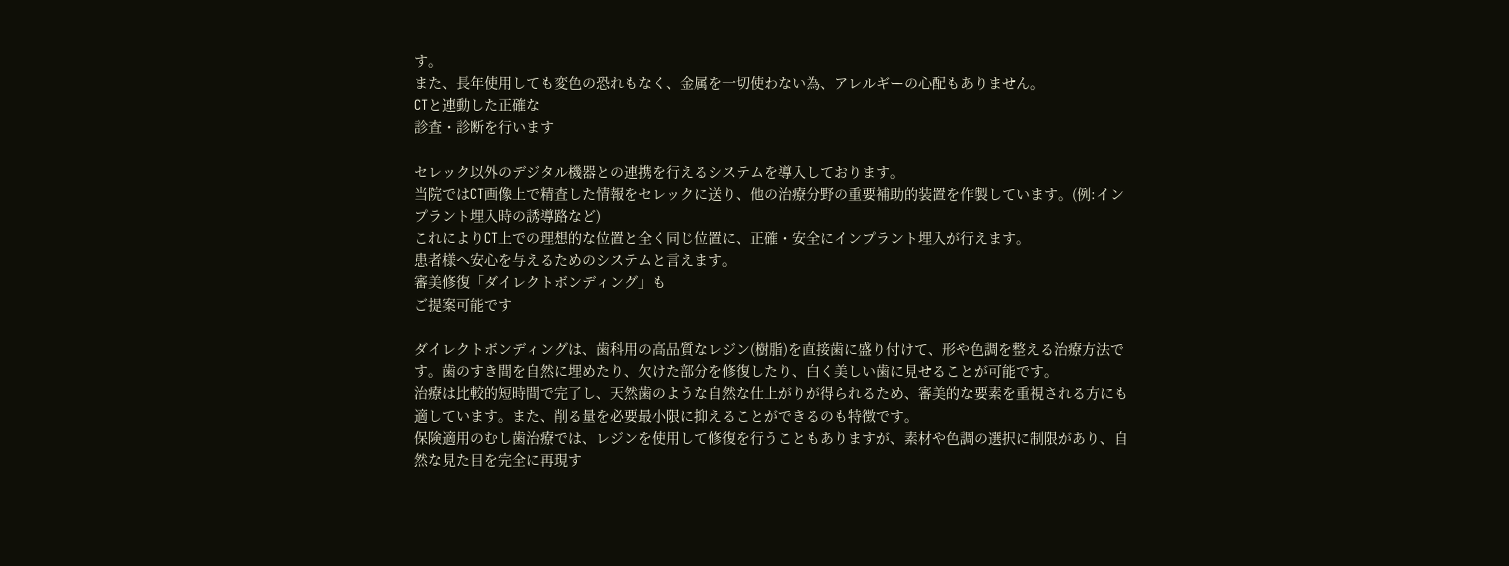す。
また、長年使用しても変色の恐れもなく、金属を一切使わない為、アレルギーの心配もありません。
CTと連動した正確な
診査・診断を行います

セレック以外のデジタル機器との連携を行えるシステムを導入しております。
当院ではCT画像上で精査した情報をセレックに送り、他の治療分野の重要補助的装置を作製しています。(例:インプラント埋入時の誘導路など)
これによりCT上での理想的な位置と全く同じ位置に、正確・安全にインプラント埋入が行えます。
患者様へ安心を与えるためのシステムと言えます。
審美修復「ダイレクトボンディング」も
ご提案可能です

ダイレクトボンディングは、歯科用の高品質なレジン(樹脂)を直接歯に盛り付けて、形や色調を整える治療方法です。歯のすき間を自然に埋めたり、欠けた部分を修復したり、白く美しい歯に見せることが可能です。
治療は比較的短時間で完了し、天然歯のような自然な仕上がりが得られるため、審美的な要素を重視される方にも適しています。また、削る量を必要最小限に抑えることができるのも特徴です。
保険適用のむし歯治療では、レジンを使用して修復を行うこともありますが、素材や色調の選択に制限があり、自然な見た目を完全に再現す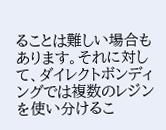ることは難しい場合もあります。それに対して、ダイレクトボンディングでは複数のレジンを使い分けるこ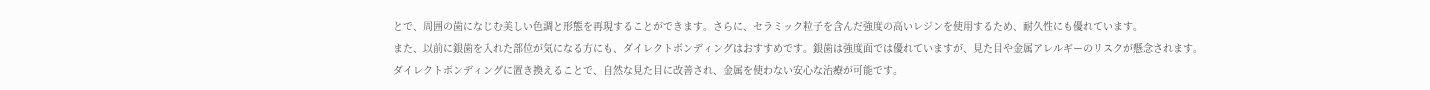とで、周囲の歯になじむ美しい色調と形態を再現することができます。さらに、セラミック粒子を含んだ強度の高いレジンを使用するため、耐久性にも優れています。
また、以前に銀歯を入れた部位が気になる方にも、ダイレクトボンディングはおすすめです。銀歯は強度面では優れていますが、見た目や金属アレルギーのリスクが懸念されます。ダイレクトボンディングに置き換えることで、自然な見た目に改善され、金属を使わない安心な治療が可能です。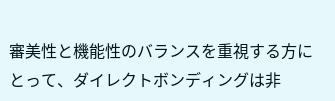審美性と機能性のバランスを重視する方にとって、ダイレクトボンディングは非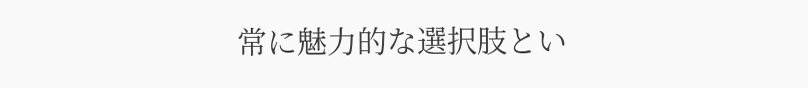常に魅力的な選択肢とい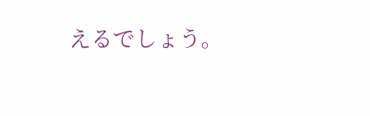えるでしょう。